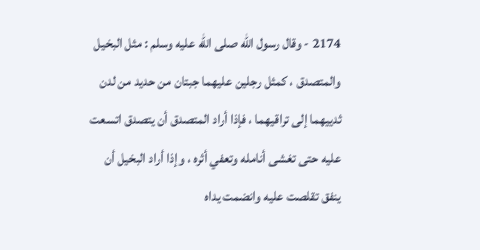2174 - وقال رسول اللّه صلى اللّه عليه وسلم : مثل البخيل والمتصدق ، كمثل رجلين عليهما جبتان من حديد من لدن ثدييهما إلى تراقيهما ، فإذا أراد المتصدق أن يتصدق اتسعت عليه حتى تغشى أنامله وتعفي أثره ، وإذا أراد البخيل أن ينفق تقلصت عليه وانضمت يداه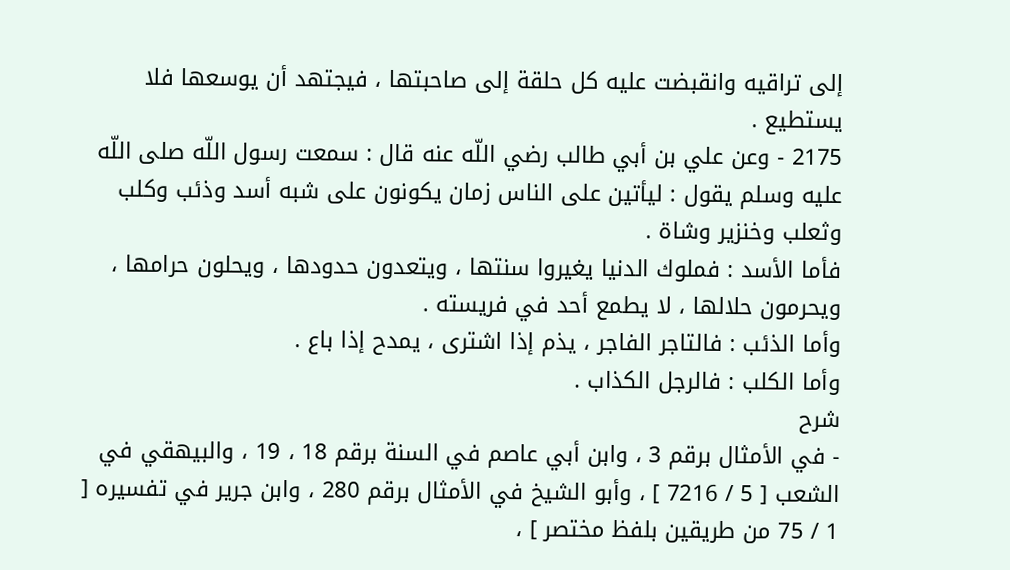إلى تراقيه وانقبضت عليه كل حلقة إلى صاحبتها ، فيجتهد أن يوسعها فلا يستطيع .
2175 - وعن علي بن أبي طالب رضي اللّه عنه قال : سمعت رسول اللّه صلى اللّه عليه وسلم يقول : ليأتين على الناس زمان يكونون على شبه أسد وذئب وكلب وثعلب وخنزير وشاة .
فأما الأسد : فملوك الدنيا يغيروا سنتها ، ويتعدون حدودها ، ويحلون حرامها ، ويحرمون حلالها ، لا يطمع أحد في فريسته .
وأما الذئب : فالتاجر الفاجر ، يذم إذا اشترى ، يمدح إذا باع .
وأما الكلب : فالرجل الكذاب .
شرح
- في الأمثال برقم 3 ، وابن أبي عاصم في السنة برقم 18 ، 19 ، والبيهقي في الشعب [ 5 / 7216 ] ، وأبو الشيخ في الأمثال برقم 280 ، وابن جرير في تفسيره [ 1 / 75 من طريقين بلفظ مختصر ] ،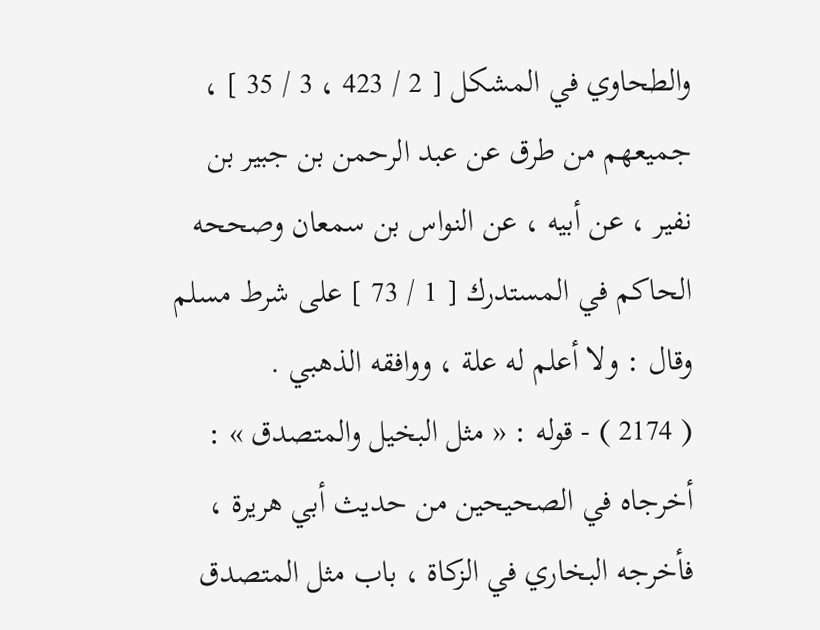والطحاوي في المشكل [ 2 / 423 ، 3 / 35 ] ، جميعهم من طرق عن عبد الرحمن بن جبير بن نفير ، عن أبيه ، عن النواس بن سمعان وصححه الحاكم في المستدرك [ 1 / 73 ] على شرط مسلم وقال : ولا أعلم له علة ، ووافقه الذهبي .
( 2174 ) - قوله : « مثل البخيل والمتصدق » :
أخرجاه في الصحيحين من حديث أبي هريرة ، فأخرجه البخاري في الزكاة ، باب مثل المتصدق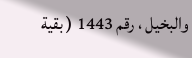والبخيل ، رقم 1443 ( بقية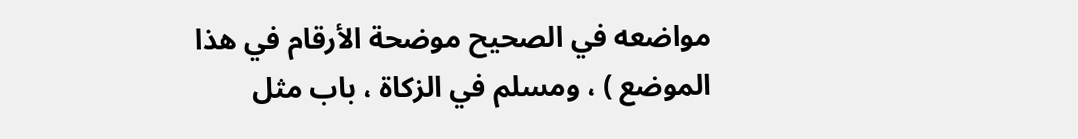مواضعه في الصحيح موضحة الأرقام في هذا الموضع ) ، ومسلم في الزكاة ، باب مثل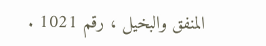المنفق والبخيل ، رقم 1021 .